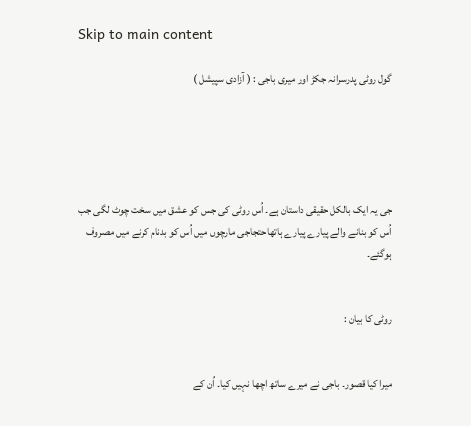Skip to main content

گول روٹی پدرسرانہ جکڑ اور میری باجی : ( آزادی سپیشل )





جی یہ ایک بالکل حقیقی داستان ہے۔ اُس روٹی کی جس کو عشق میں سخت چوٹ لگی جب اُس کو بنانے والے پیارے پیارے ہاتھاحتجاجی مارچوں میں اُس کو بدنام کرنے میں مصروف ہوگئے۔


روٹی کا بیان :


میرا کیا قصور۔ باجی نے میرے ساتھ اچھا نہیں کیا۔ اُن کے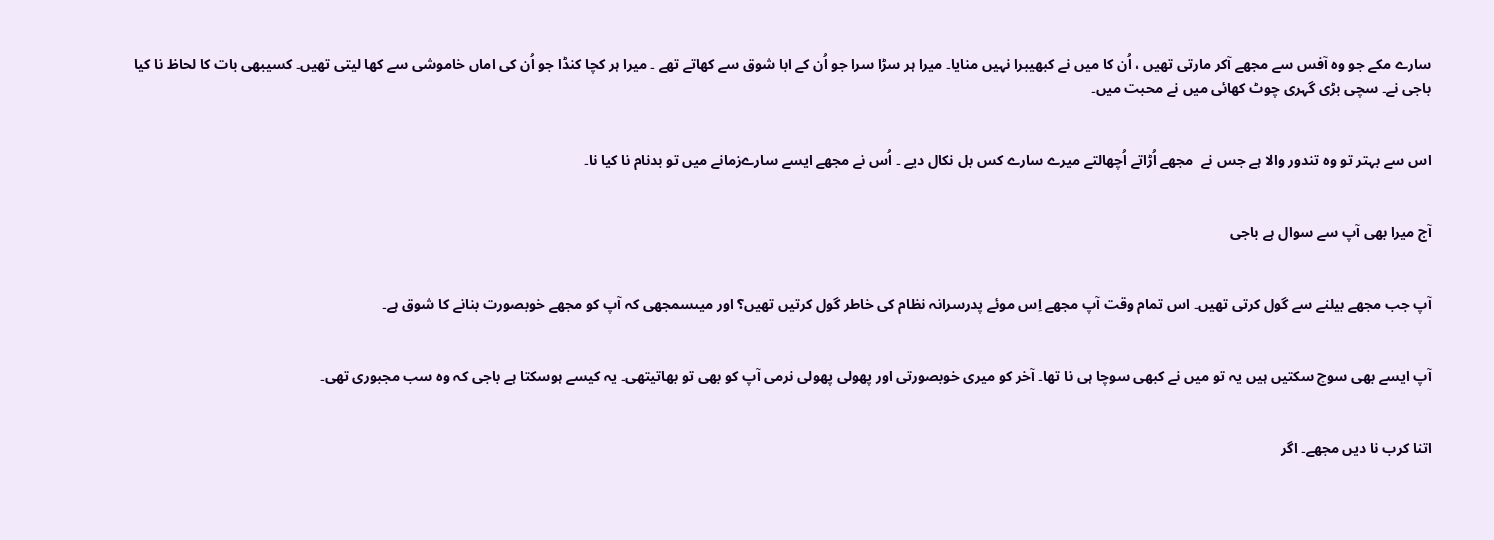سارے مکے جو وہ آفس سے مجھے آکر مارتی تھیں ، اُن کا میں نے کبھیبرا نہیں منایا۔ میرا ہر سڑا سرا جو اُن کے ابا شوق سے کھاتے تھے ۔ میرا ہر کچا کنڈا جو اُن کی اماں خاموشی سے کھا لیتی تھیں۔ کسیبھی بات کا لحاظ نا کیا باجی نے۔ سچی بڑی گہری چوٹ کھائی میں نے محبت میں۔


اس سے بہتر تو وہ تندور والا ہے جس نے  مجھے اُڑاتے اُچھالتے میرے سارے کس بل نکال دیے ۔ اُس نے مجھے ایسے سارےزمانے میں تو بدنام نا کیا نا۔


آج میرا بھی آپ سے سوال ہے باجی


آپ جب مجھے بیلنے سے گول کرتی تھیں۔ اس تمام وقت آپ مجھے اِس موئے پدرسرانہ نظام کی خاطر گول کرتیں تھیں؟ اور میںسمجھی کہ آپ کو مجھے خوبصورت بنانے کا شوق ہے۔


آپ ایسے بھی سوچ سکتیں ہیں یہ تو میں نے کبھی سوچا ہی نا تھا۔ آخر کو میری خوبصورتی اور پھولی پھولی نرمی آپ کو بھی تو بھاتیتھی۔ یہ کیسے ہوسکتا ہے باجی کہ وہ سب مجبوری تھی۔


اتنا کرب نا دیں مجھے۔ اگر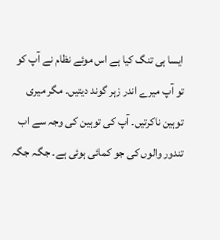ایسا ہی تنگ کیا ہے اس موئے نظام نے آپ کو تو آپ میرے اندر زہر گوند دیتیں۔ مگر میری توہین ناکرتیں۔ آپ کی توہین کی وجہ سے اب تندور والوں کی جو کمائی ہوئی ہے۔ جگہ جگہ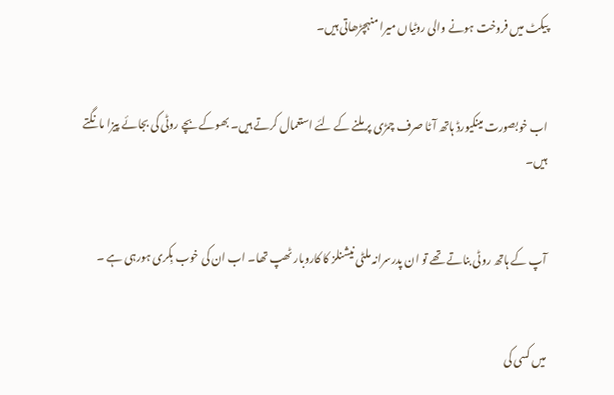پیکٹ میں فروخت ہونے والی روٹیاں میرا منہچڑھاتی ہیں۔


اب خوبصورت مینکیورڈ ہاتھ آٹا صرف چمڑی پر ملنے کے لئے استعمال کرتے ہیں۔ بھوکے بچے روٹی کی بجائے پیزا مانگتے ہیں۔


آپ کے ہاتھ روٹی بناتے تھے تو ان پدرسرانہ ملٹی نیشنلز کا کاروبار ٹھپ تھا۔ اب ان کی خوب بِکری ہورہی ہے ۔


میں کسی کی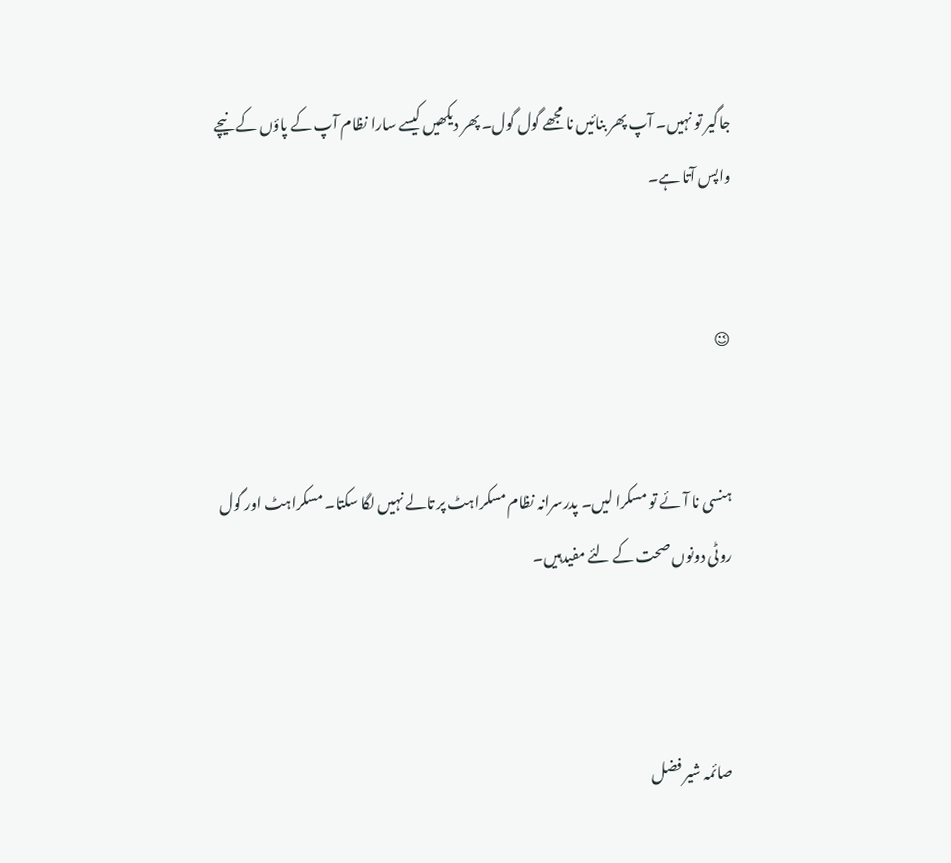جاگیر تو نہیں۔ آپ پھر بنائیں نا مجھے گول گول۔ پھر دیکھیں کیسے سارا نظام آپ کے پاؤں کے نیچے واپس آتا ہے۔


😉


ہنسی نا آئے تو مسکرا لیں۔ پدرسرانہ نظام مسکراہٹ پر تالے نہیں لگا سکتا۔ مسکراہٹ اور گول روٹی دونوں صحت کے لئے مفیدہیں۔



صائمہ شیر فضل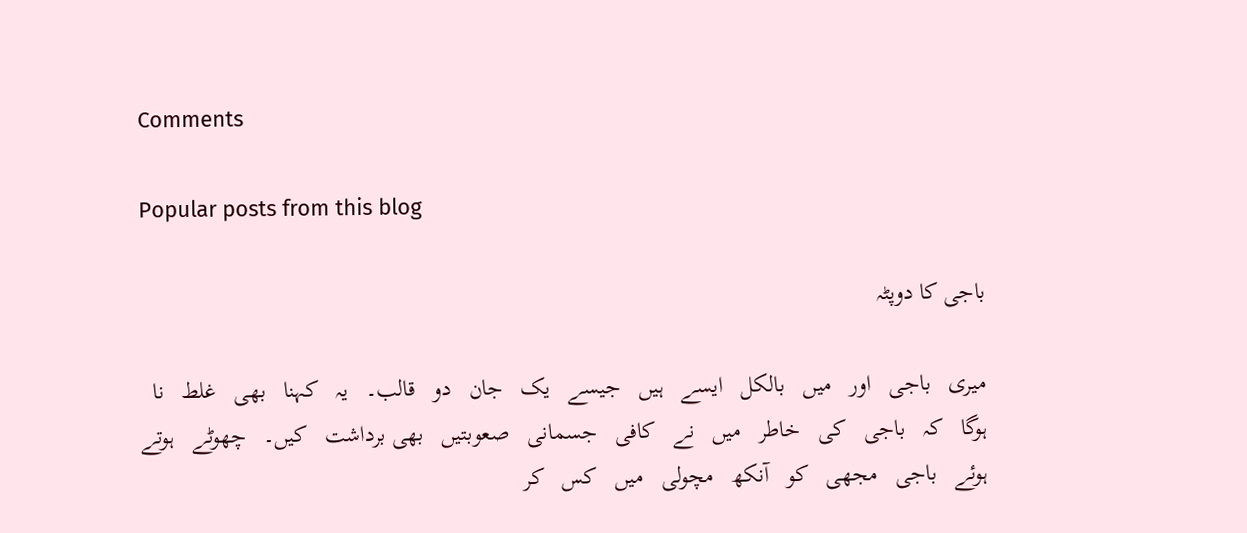Comments

Popular posts from this blog

باجی کا دوپٹہ

میری   باجی   اور   میں   بالکل   ایسے   ہیں   جیسے   یک   جان   دو   قالب۔   یہ   کہنا   بھی   غلط   نا   ہوگا   کہ   باجی   کی   خاطر   میں   نے   کافی   جسمانی   صعوبتیں   بھی برداشت   کیں۔   چھوٹے   ہوتے   ہوئے   باجی   مجھی   کو   آنکھ   مچولی   میں   کس   کر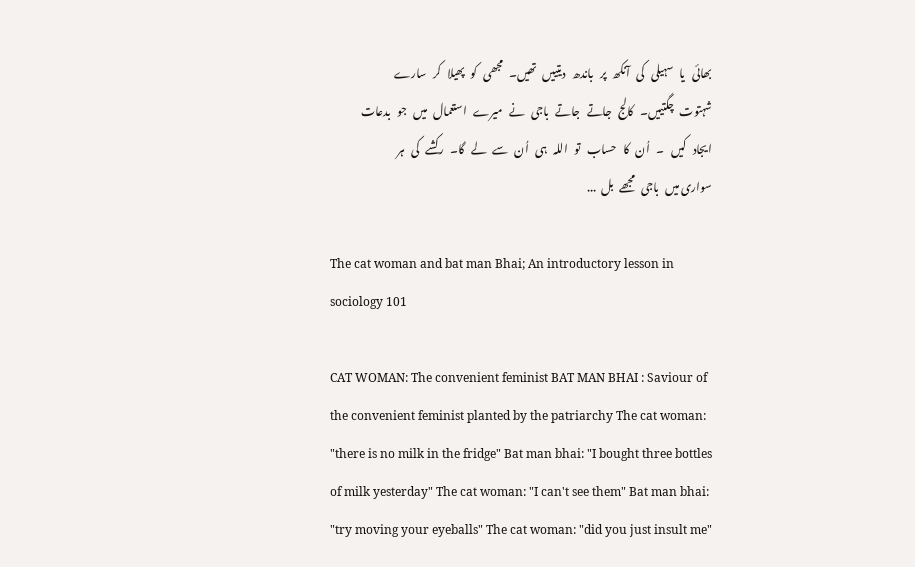بھائی   یا   سہیلی   کی   آنکھ   پر   باندھ   دیتییں   تھیں۔   مجھی   کو   پھیلا   کر   سارے   شہتوت   چگتییں۔   کالج   جاتے   جاتے   باجی   نے   میرے   استعمال   میں   جو   بدعات   ایجاد   کیں   ۔   اُن   کا   حساب   تو   اللہ   ہی   اُن   سے   لے   گا۔   رکشے   کی   ہر   سواری میں   باجی   مجھے   بل  ...

The cat woman and bat man Bhai; An introductory lesson in sociology 101

CAT WOMAN: The convenient feminist BAT MAN BHAI : Saviour of the convenient feminist planted by the patriarchy The cat woman:  "there is no milk in the fridge" Bat man bhai: "I bought three bottles of milk yesterday" The cat woman: "I can't see them" Bat man bhai: "try moving your eyeballs" The cat woman: "did you just insult me"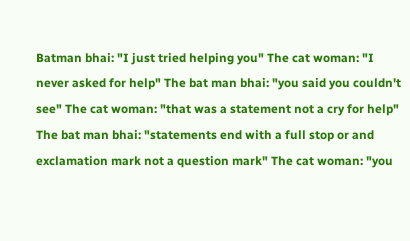Batman bhai: "I just tried helping you" The cat woman: "I never asked for help" The bat man bhai: "you said you couldn't see" The cat woman: "that was a statement not a cry for help" The bat man bhai: "statements end with a full stop or and exclamation mark not a question mark" The cat woman: "you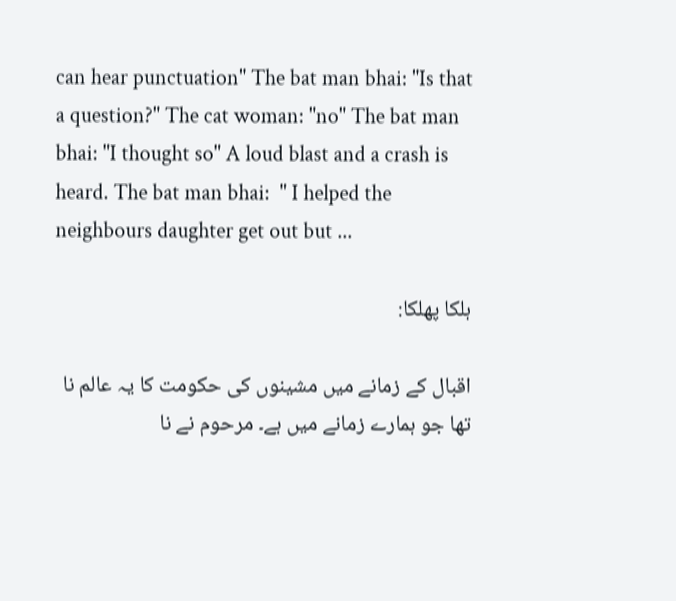can hear punctuation" The bat man bhai: "Is that a question?" The cat woman: "no" The bat man bhai: "I thought so" A loud blast and a crash is heard. The bat man bhai:  " I helped the neighbours daughter get out but ...

ہلکا پھلکا:

اقبال کے زمانے میں مشینوں کی حکومت کا یہ عالم نا تھا جو ہمارے زمانے میں ہے۔ مرحوم نے نا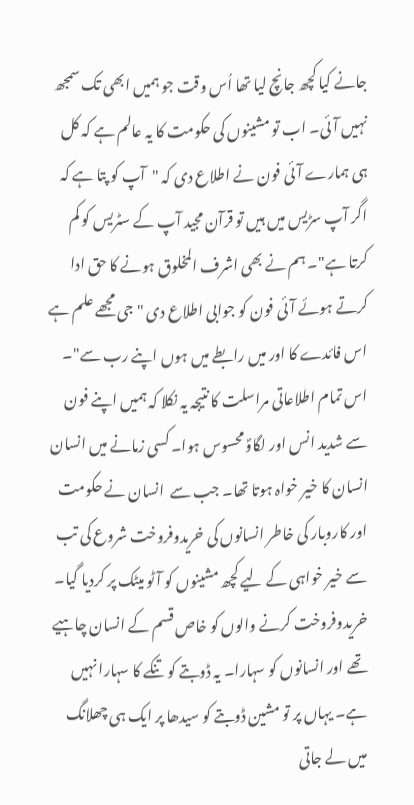جانے کیا کچھ جانچ لیا تھا اُس وقت جو ہمیں ابھی تک سمجھ نہیں آئی۔ اب تو مشینوں کی حکومت کا یہ عالم ہے کہ کل ہی ہمارے آئی فون نے اطلاع دی کہ "آپ کو پتا ہے کہ اگر آپ سڑیس میں ہیں تو قرآن مجید آپ کے سٹریس کو کم کرتا ہے"۔ ہم نے بھی اشرف المخلوق ہونے کا حق ادا کرتے ہوئے آئی فون کو جوابی اطلاع دی "جی مجھے علم ہے اس فائدے کا اور میں رابطے میں ہوں اپنے رب سے"۔  اس تمام اطلاعاتی مراسلت کا نتیجہ یہ نکلا کہ ہمیں اپنے فون سے شدید انس اور لگاوؐ محسوس ہوا۔ کسی زمانے میں انسان انسان کا خیر خواہ ہوتا تھا۔ جب سے  انسان نے حکومت اور کاروبار کی خاطر انسانوں کی خریدوفروخت شروع کی تب سے خیر خواہی کے لیے کچھ مشینوں کو آٹو میٹک پر کردیا گیا۔ خریدوفروخت کرنے والوں کو خاص قسم کے انسان چاہیے تھے اور انسانوں کو سہارا۔ یہ ڈوبتے کو تنکے کا سہارا نہیں ہے۔ یہاں پر تو مشین ڈوبتے کو سیدھا پر ایک ہی چھلانگ میں لے جاتی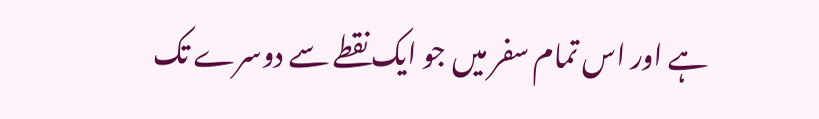ہے اور اس تمام سفر میں جو ایک نقطے سے دوسرے تک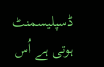ڈسپلیسمنٹ ہوتی ہے اُس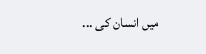میں انسان کی ...